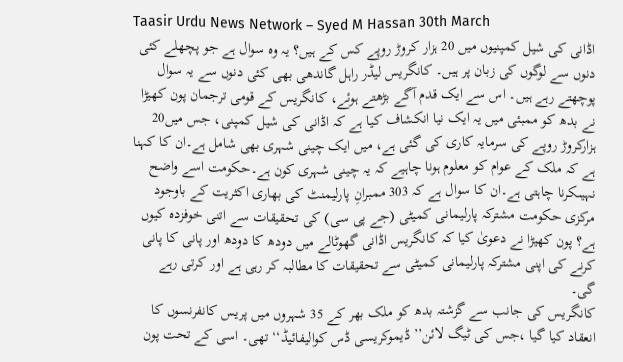Taasir Urdu News Network – Syed M Hassan 30th March
اڈانی کی شیل کمپنیوں میں 20 ہزار کروڑ روپے کس کے ہیں؟ یہ وہ سوال ہے جو پچھلے کئی دنوں سے لوگوں کی زبان پر ہیں۔ کانگریس لیڈر راہل گاندھی بھی کئی دنوں سے یہ سوال پوچھتے رہے ہیں۔ اس سے ایک قدم آگے بڑھتے ہوئے، کانگریس کے قومی ترجمان پون کھیڑا نے بدھ کو ممبئی میں یہ ایک نیا انکشاف کیا ہے کہ اڈانی کی شیل کمپنی، جس میں20 ہزارکروڑ روپے کی سرمایہ کاری کی گئی ہے، میں ایک چینی شہری بھی شامل ہے۔ان کا کہنا ہے کہ ملک کے عوام کو معلوم ہونا چاہیے کہ یہ چینی شہری کون ہے۔حکومت اسے واضح نہیںکرنا چاہتی ہے۔ان کا سوال ہے کہ 303 ممبرانِ پارلیمنٹ کی بھاری اکثریت کے باوجود مرکزی حکومت مشترکہ پارلیمانی کمیٹی (جے پی سی) کی تحقیقات سے اتنی خوفزدہ کیوں ہے؟ پون کھیڑا نے دعویٰ کیا کہ کانگریس اڈانی گھوٹالے میں دودھ کا دودھ اور پانی کا پانی کرنے کی اپنی مشترکہ پارلیمانی کمیٹی سے تحقیقات کا مطالبہ کر رہی ہے اور کرتی رہے گی۔
کانگریس کی جانب سے گزشتہ بدھ کو ملک بھر کے 35 شہروں میں پریس کانفرنسوں کا انعقاد کیا گیا ،جس کی ٹیگ لائن’’ ڈیموکریسی ڈس کوالیفائیڈ‘‘ تھی۔ اسی کے تحت پون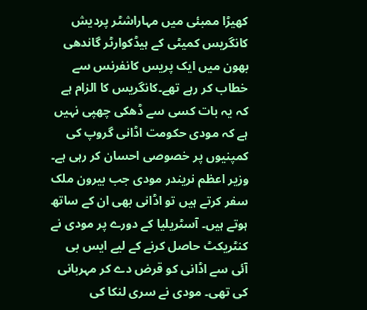کھیڑا ممبئی میں مہاراشٹر پردیش کانگریس کمیٹی کے ہیڈکوارٹر گاندھی بھون میں ایک پریس کانفرنس سے خطاب کر رہے تھے۔کانگریس کا الزام ہے کہ یہ بات کسی سے ڈھکی چھپی نہیں ہے کہ مودی حکومت اڈانی گروپ کی کمپنیوں پر خصوصی احسان کر رہی ہے۔ وزیر اعظم نریندر مودی جب بیرون ملک سفر کرتے ہیں تو اڈانی بھی ان کے ساتھ ہوتے ہیں۔ آسٹریلیا کے دورے پر مودی نے کنٹریکٹ حاصل کرنے کے لیے ایس بی آئی سے اڈانی کو قرض دے کر مہربانی کی تھی۔ مودی نے سری لنکا کی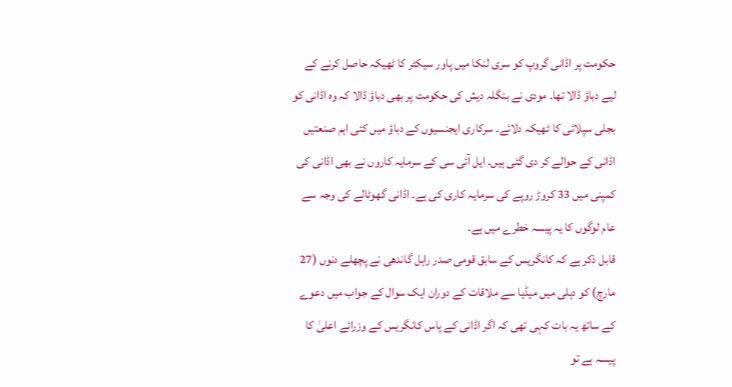حکومت پر اڈانی گروپ کو سری لنکا میں پاور سیکٹر کا ٹھیکہ حاصل کرنے کے لیے دباؤ ڈالا تھا۔ مودی نے بنگلہ دیش کی حکومت پر بھی دباؤ ڈالا کہ وہ اڈانی کو بجلی سپلائی کا ٹھیکہ دلائے۔ سرکاری ایجنسیوں کے دباؤ میں کئی اہم صنعتیں اڈانی کے حوالے کر دی گئی ہیں۔ ایل آئی سی کے سرمایہ کاروں نے بھی اڈانی کی کمپنی میں 33 کروڑ روپے کی سرمایہ کاری کی ہے۔ اڈانی گھوٹالے کی وجہ سے عام لوگوں کا یہ پیسہ خطرے میں ہے۔
قابل ذکر ہے کہ کانگریس کے سابق قومی صدر راہل گاندھی نے پچھلے دنوں (27 مارچ) کو دہلی میں میڈیا سے ملاقات کے دوران ایک سوال کے جواب میں دعوے کے ساتھ یہ بات کہی تھی کہ اگر اڈانی کے پاس کانگریس کے وزرائے اعلیٰ کا پیسہ ہے تو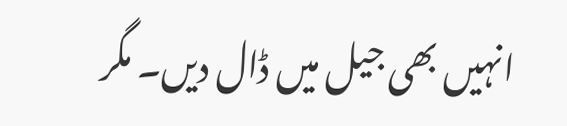انہیں بھی جیل میں ڈال دیں۔ مگر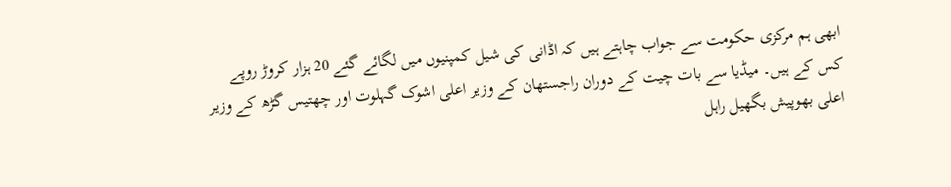ابھی ہم مرکزی حکومت سے جواب چاہتے ہیں کہ اڈانی کی شیل کمپنیوں میں لگائے گئے 20 ہزار کروڑ روپے کس کے ہیں۔ میڈیا سے بات چیت کے دوران راجستھان کے وزیر اعلی اشوک گہلوت اور چھتیس گڑھ کے وزیر اعلی بھوپیش بگھیل راہل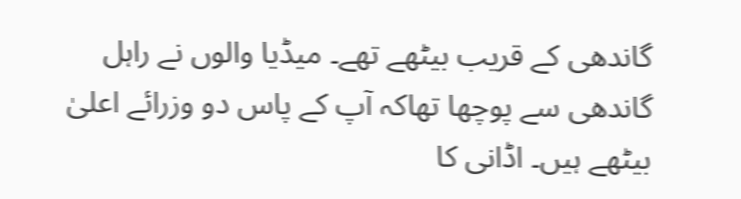گاندھی کے قریب بیٹھے تھے۔ میڈیا والوں نے راہل گاندھی سے پوچھا تھاکہ آپ کے پاس دو وزرائے اعلیٰ بیٹھے ہیں۔ اڈانی کا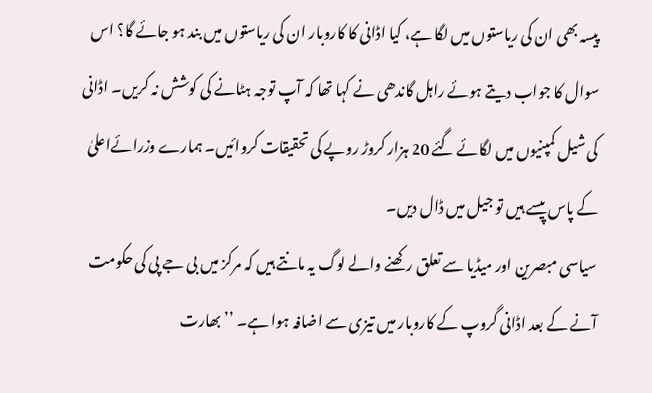پیسہ بھی ان کی ریاستوں میں لگا ہے، کیا اڈانی کا کاروبار ان کی ریاستوں میں بند ہو جائے گا؟ اس سوال کا جواب دیتے ہوئے راہل گاندھی نے کہا تھا کہ آپ توجہ ہٹانے کی کوشش نہ کریں۔ اڈانی کی شیل کمپنیوں میں لگائے گئے 20 ہزار کروڑ روپے کی تحقیقات کروائیں۔ ہمارے وزرائےاعلیٰ کے پاس پیسے ہیں تو جیل میں ڈال دیں۔
سیاسی مبصرین اور میڈیا سے تعلق رکھنے والے لوگ یہ مانتے ہیں کہ مرکز میں بی جے پی کی حکومت آنے کے بعد اڈانی گروپ کے کاروبار میں تیزی سے اضافہ ہوا ہے۔ ’’بھارت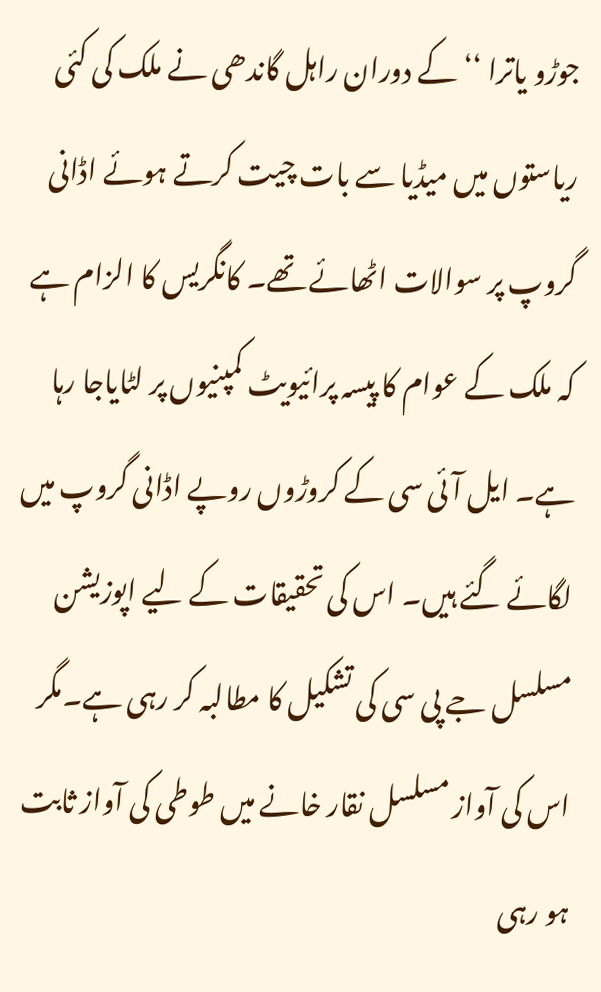جوڑو یاترا ‘‘کے دوران راہل گاندھی نے ملک کی کئی ریاستوں میں میڈیا سے بات چیت کرتے ہوئے اڈانی گروپ پر سوالات اٹھائے تھے۔ کانگریس کا الزام ہے کہ ملک کے عوام کا پیسہ پرائیویٹ کمپنیوں پر لٹایاجا رہا ہے۔ ایل آئی سی کے کروڑوں روپے اڈانی گروپ میں لگائے گئے ہیں۔ اس کی تحقیقات کے لیے اپوزیشن مسلسل جے پی سی کی تشکیل کا مطالبہ کر رہی ہے۔مگر اس کی آواز مسلسل نقار خانے میں طوطی کی آواز ثابت ہو رہی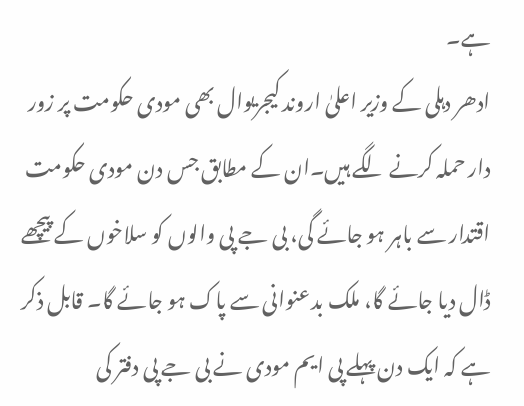ہے۔
ادھر دہلی کے وزیر اعلیٰ اروند کیجریوال بھی مودی حکومت پر زور دار حملہ کرنے لگے ہیں۔ان کے مطابق جس دن مودی حکومت اقتدار سے باہر ہو جائے گی، بی جے پی والوں کو سلاخوں کے پیچھے ڈال دیا جائے گا، ملک بدعنوانی سے پاک ہو جائے گا۔ قابل ذکر ہے کہ ایک دن پہلے پی ایم مودی نے بی جے پی دفتر کی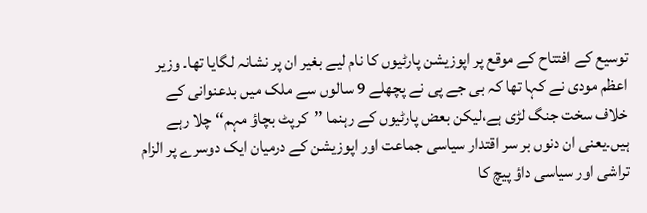توسیع کے افتتاح کے موقع پر اپوزیشن پارٹیوں کا نام لیے بغیر ان پر نشانہ لگایا تھا۔ وزیر اعظم مودی نے کہا تھا کہ بی جے پی نے پچھلے 9 سالوں سے ملک میں بدعنوانی کے خلاف سخت جنگ لڑی ہے،لیکن بعض پارٹیوں کے رہنما ’’کرپٹ بچاؤ مہم‘‘ چلا رہے ہیں۔یعنی ان دنوں بر سر اقتدار سیاسی جماعت اور اپوزیشن کے درمیان ایک دوسرے پر الزام تراشی اور سیاسی داؤ پیچ کا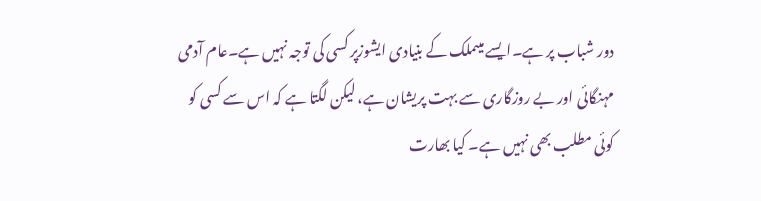دور شباب پر ہے۔ایسے میںملک کے بنیادی ایشوزپر کسی کی توجہ نہیں ہے۔عام آدمی مہنگائی اور بے روزگاری سے بہت پریشان ہے، لیکن لگتا ہے کہ اس سے کسی کو کوئی مطلب بھی نہیں ہے۔ کیا بھارت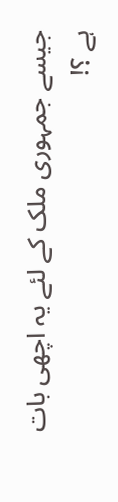جیسے جمہوری ملک کے لئے یہ اچھی بات ہے ؟!